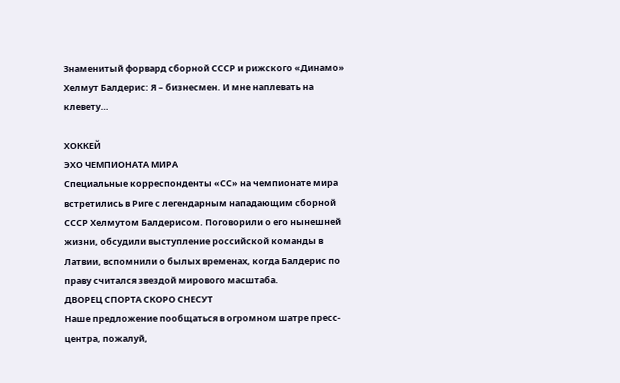Знаменитый форвард сборной СССР и рижского «Динамо» Хелмут Балдерис: Я – бизнесмен. И мне наплевать на клевету…

ХОККЕЙ
ЭХО ЧЕМПИОНАТА МИРА
Специальные корреспонденты «СС» на чемпионате мира встретились в Риге с легендарным нападающим сборной СССР Хелмутом Балдерисом. Поговорили о его нынешней жизни, обсудили выступление российской команды в Латвии, вспомнили о былых временах, когда Балдерис по праву считался звездой мирового масштаба.
ДВОРЕЦ СПОРТА СКОРО СНЕСУТ
Наше предложение пообщаться в огромном шатре пресс-центра, пожалуй,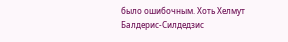было ошибочным. Хоть Хелмут Балдерис-Силдедзис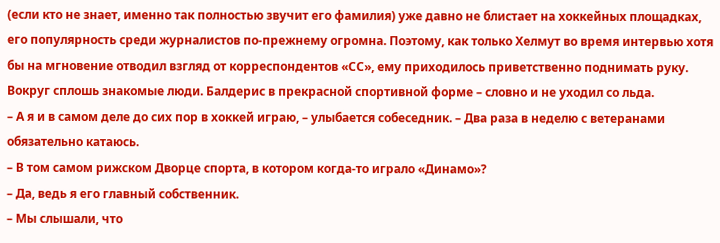(если кто не знает, именно так полностью звучит его фамилия) уже давно не блистает на хоккейных площадках, его популярность среди журналистов по-прежнему огромна. Поэтому, как только Хелмут во время интервью хотя бы на мгновение отводил взгляд от корреспондентов «СС», ему приходилось приветственно поднимать руку. Вокруг сплошь знакомые люди. Балдерис в прекрасной спортивной форме – словно и не уходил со льда.
– А я и в самом деле до сих пор в хоккей играю, – улыбается собеседник. – Два раза в неделю с ветеранами обязательно катаюсь.
– В том самом рижском Дворце спорта, в котором когда-то играло «Динамо»?
– Да, ведь я его главный собственник.
– Мы слышали, что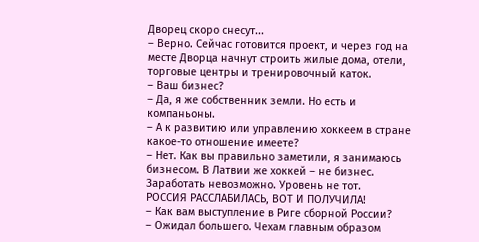Дворец скоро снесут...
– Верно. Сейчас готовится проект, и через год на месте Дворца начнут строить жилые дома, отели, торговые центры и тренировочный каток.
– Ваш бизнес?
– Да, я же собственник земли. Но есть и компаньоны.
– А к развитию или управлению хоккеем в стране какое-то отношение имеете?
– Нет. Как вы правильно заметили, я занимаюсь бизнесом. В Латвии же хоккей – не бизнес. Заработать невозможно. Уровень не тот.
РОССИЯ РАССЛАБИЛАСЬ, ВОТ И ПОЛУЧИЛА!
– Как вам выступление в Риге сборной России?
– Ожидал большего. Чехам главным образом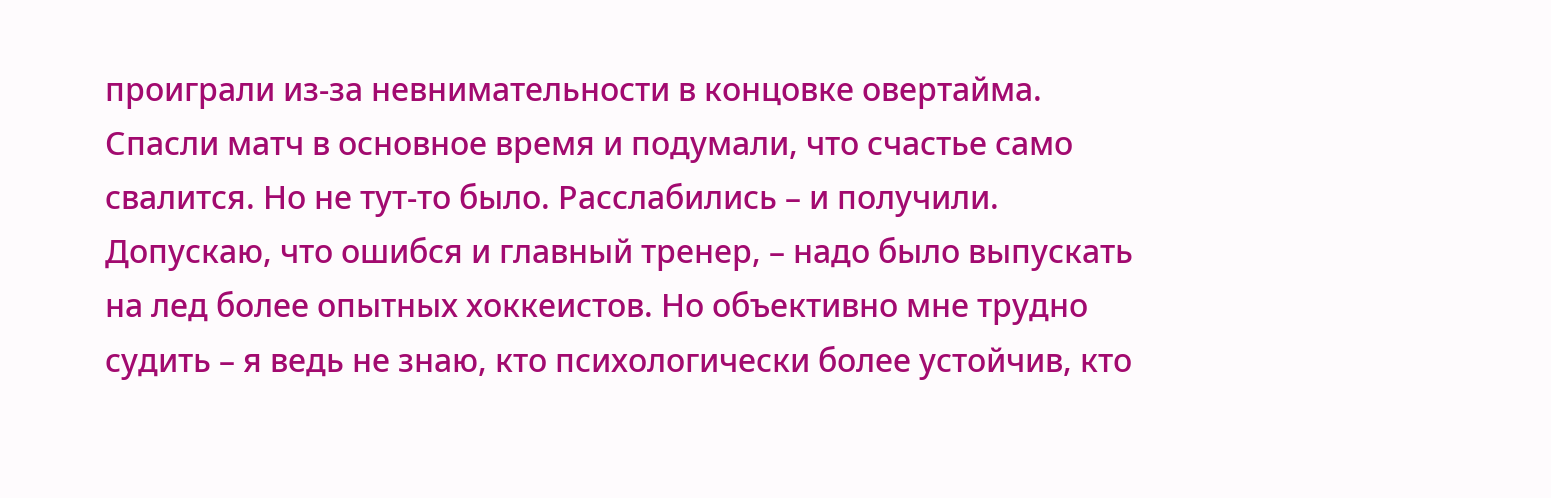проиграли из-за невнимательности в концовке овертайма. Спасли матч в основное время и подумали, что счастье само свалится. Но не тут-то было. Расслабились – и получили. Допускаю, что ошибся и главный тренер, – надо было выпускать на лед более опытных хоккеистов. Но объективно мне трудно судить – я ведь не знаю, кто психологически более устойчив, кто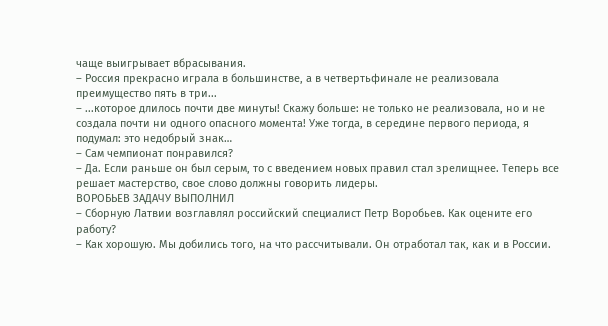чаще выигрывает вбрасывания.
– Россия прекрасно играла в большинстве, а в четвертьфинале не реализовала преимущество пять в три...
– ...которое длилось почти две минуты! Скажу больше: не только не реализовала, но и не создала почти ни одного опасного момента! Уже тогда, в середине первого периода, я подумал: это недобрый знак…
– Сам чемпионат понравился?
– Да. Если раньше он был серым, то с введением новых правил стал зрелищнее. Теперь все решает мастерство, свое слово должны говорить лидеры.
ВОРОБЬЕВ ЗАДАЧУ ВЫПОЛНИЛ
– Сборную Латвии возглавлял российский специалист Петр Воробьев. Как оцените его работу?
– Как хорошую. Мы добились того, на что рассчитывали. Он отработал так, как и в России.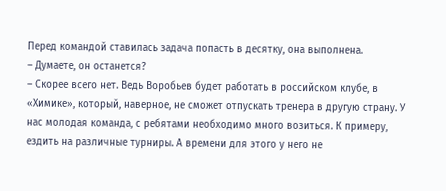Перед командой ставилась задача попасть в десятку, она выполнена.
– Думаете, он останется?
– Скорее всего нет. Ведь Воробьев будет работать в российском клубе, в «Химике», который, наверное, не сможет отпускать тренера в другую страну. У нас молодая команда, с ребятами необходимо много возиться. К примеру, ездить на различные турниры. А времени для этого у него не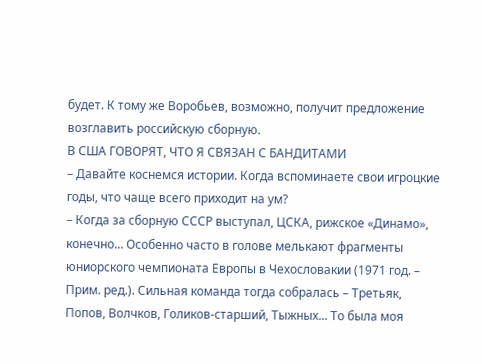будет. К тому же Воробьев, возможно, получит предложение возглавить российскую сборную.
В США ГОВОРЯТ, ЧТО Я СВЯЗАН С БАНДИТАМИ
– Давайте коснемся истории. Когда вспоминаете свои игроцкие годы, что чаще всего приходит на ум?
– Когда за сборную СССР выступал, ЦСКА, рижское «Динамо», конечно... Особенно часто в голове мелькают фрагменты юниорского чемпионата Европы в Чехословакии (1971 год. – Прим. ред.). Сильная команда тогда собралась – Третьяк, Попов, Волчков, Голиков-старший, Тыжных... То была моя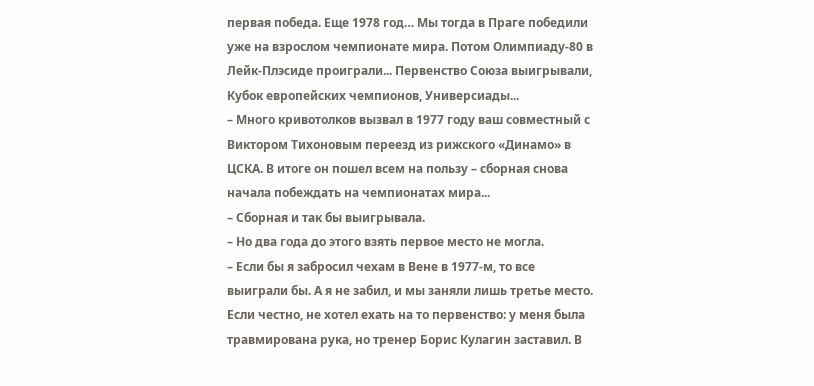первая победа. Еще 1978 год… Мы тогда в Праге победили уже на взрослом чемпионате мира. Потом Олимпиаду-80 в Лейк-Плэсиде проиграли... Первенство Союза выигрывали, Кубок европейских чемпионов, Универсиады...
– Много кривотолков вызвал в 1977 году ваш совместный с Виктором Тихоновым переезд из рижского «Динамо» в ЦСКА. В итоге он пошел всем на пользу – сборная снова начала побеждать на чемпионатах мира...
– Сборная и так бы выигрывала.
– Но два года до этого взять первое место не могла.
– Если бы я забросил чехам в Вене в 1977-м, то все выиграли бы. А я не забил, и мы заняли лишь третье место. Если честно, не хотел ехать на то первенство: у меня была травмирована рука, но тренер Борис Кулагин заставил. В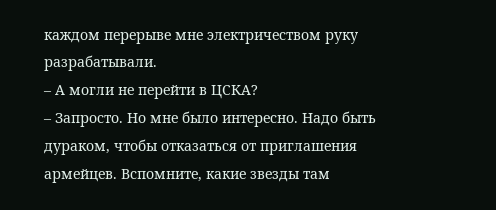каждом перерыве мне электричеством руку разрабатывали.
– А могли не перейти в ЦСКА?
– Запросто. Но мне было интересно. Надо быть дураком, чтобы отказаться от приглашения армейцев. Вспомните, какие звезды там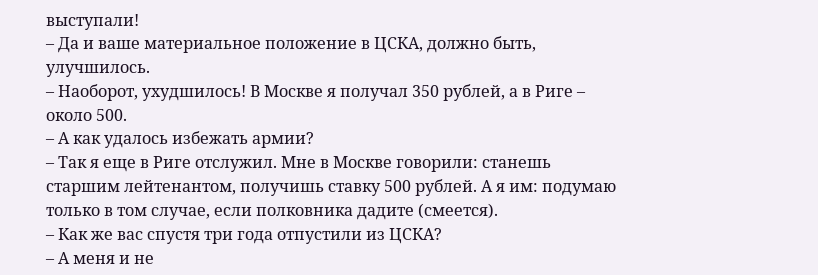выступали!
– Да и ваше материальное положение в ЦСКА, должно быть, улучшилось.
– Наоборот, ухудшилось! В Москве я получал 350 рублей, а в Риге – около 500.
– А как удалось избежать армии?
– Так я еще в Риге отслужил. Мне в Москве говорили: станешь старшим лейтенантом, получишь ставку 500 рублей. А я им: подумаю только в том случае, если полковника дадите (смеется).
– Как же вас спустя три года отпустили из ЦСКА?
– А меня и не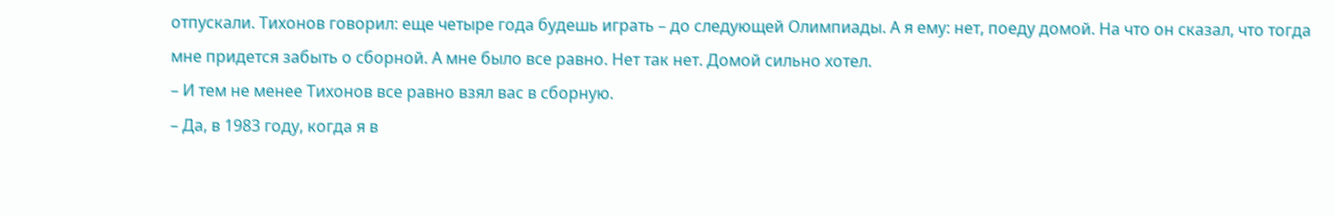отпускали. Тихонов говорил: еще четыре года будешь играть – до следующей Олимпиады. А я ему: нет, поеду домой. На что он сказал, что тогда мне придется забыть о сборной. А мне было все равно. Нет так нет. Домой сильно хотел.
– И тем не менее Тихонов все равно взял вас в сборную.
– Да, в 1983 году, когда я в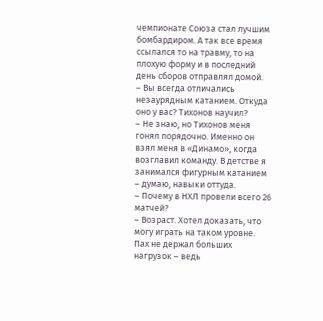чемпионате Союза стал лучшим бомбардиром. А так все время ссылался то на травму, то на плохую форму и в последний день сборов отправлял домой.
– Вы всегда отличались незаурядным катанием. Откуда оно у вас? Тихонов научил?
– Не знаю, но Тихонов меня гонял порядочно. Именно он взял меня в «Динамо», когда возглавил команду. В детстве я занимался фигурным катанием – думаю, навыки оттуда.
– Почему в НХЛ провели всего 26 матчей?
– Возраст. Хотел доказать, что могу играть на таком уровне. Пах не держал больших нагрузок – ведь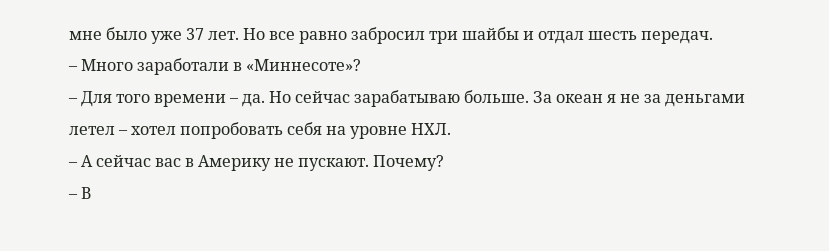мне было уже 37 лет. Но все равно забросил три шайбы и отдал шесть передач.
– Много заработали в «Миннесоте»?
– Для того времени – да. Но сейчас зарабатываю больше. За океан я не за деньгами летел – хотел попробовать себя на уровне НХЛ.
– А сейчас вас в Америку не пускают. Почему?
– В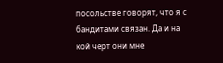посольстве говорят, что я с бандитами связан. Да и на кой черт они мне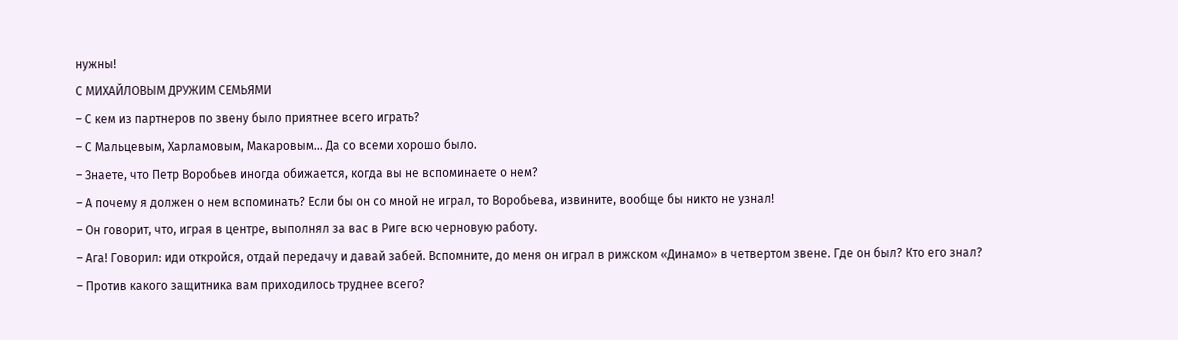нужны!
С МИХАЙЛОВЫМ ДРУЖИМ СЕМЬЯМИ
– С кем из партнеров по звену было приятнее всего играть?
– С Мальцевым, Харламовым, Макаровым... Да со всеми хорошо было.
– Знаете, что Петр Воробьев иногда обижается, когда вы не вспоминаете о нем?
– А почему я должен о нем вспоминать? Если бы он со мной не играл, то Воробьева, извините, вообще бы никто не узнал!
– Он говорит, что, играя в центре, выполнял за вас в Риге всю черновую работу.
– Ага! Говорил: иди откройся, отдай передачу и давай забей. Вспомните, до меня он играл в рижском «Динамо» в четвертом звене. Где он был? Кто его знал?
– Против какого защитника вам приходилось труднее всего?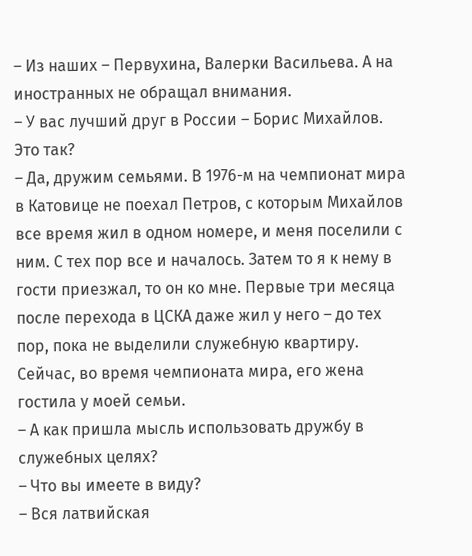– Из наших – Первухина, Валерки Васильева. А на иностранных не обращал внимания.
– У вас лучший друг в России – Борис Михайлов. Это так?
– Да, дружим семьями. В 1976-м на чемпионат мира в Катовице не поехал Петров, с которым Михайлов все время жил в одном номере, и меня поселили с ним. С тех пор все и началось. Затем то я к нему в гости приезжал, то он ко мне. Первые три месяца после перехода в ЦСКА даже жил у него – до тех пор, пока не выделили служебную квартиру. Сейчас, во время чемпионата мира, его жена гостила у моей семьи.
– А как пришла мысль использовать дружбу в служебных целях?
– Что вы имеете в виду?
– Вся латвийская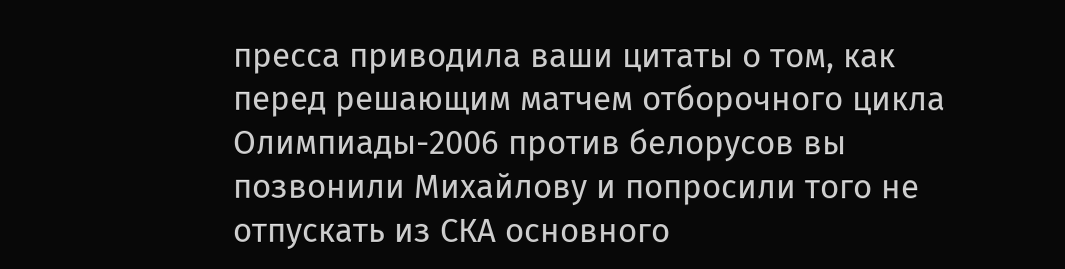пресса приводила ваши цитаты о том, как перед решающим матчем отборочного цикла Олимпиады-2006 против белорусов вы позвонили Михайлову и попросили того не отпускать из СКА основного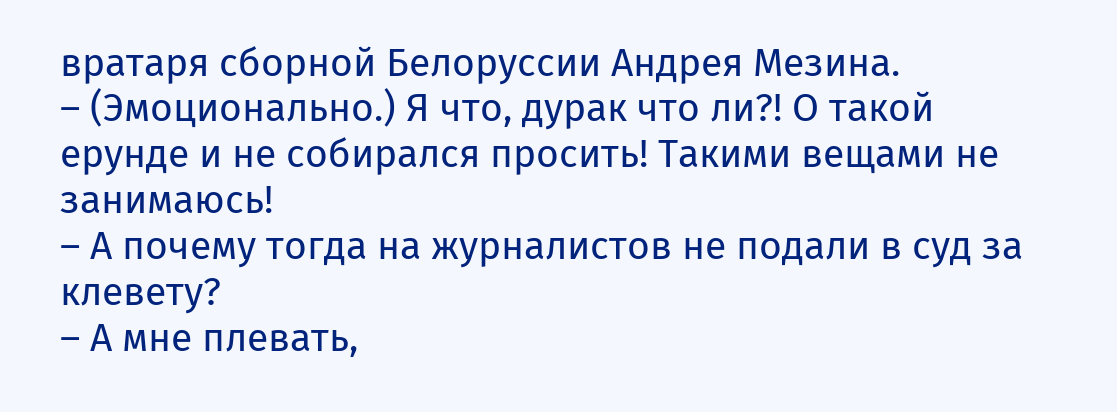вратаря сборной Белоруссии Андрея Мезина.
– (Эмоционально.) Я что, дурак что ли?! О такой ерунде и не собирался просить! Такими вещами не занимаюсь!
– А почему тогда на журналистов не подали в суд за клевету?
– А мне плевать,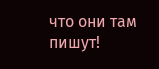что они там пишут!